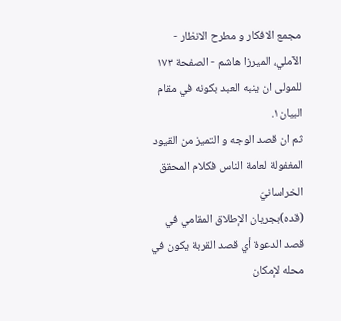مجمع الافكار و مطرح الانظار - الآملي، الميرزا هاشم - الصفحة ١٧٣
للمولى ان ينبه العبد بكونه في مقام البيان١.
ثم ان قصد الوجه و التميز من القيود المغفولة لعامة الناس فكلام المحقق الخراسانيّ
(قده)بجريان الإطلاق المقامي في قصد الدعوة أي قصد القربة يكون في محله لإمكان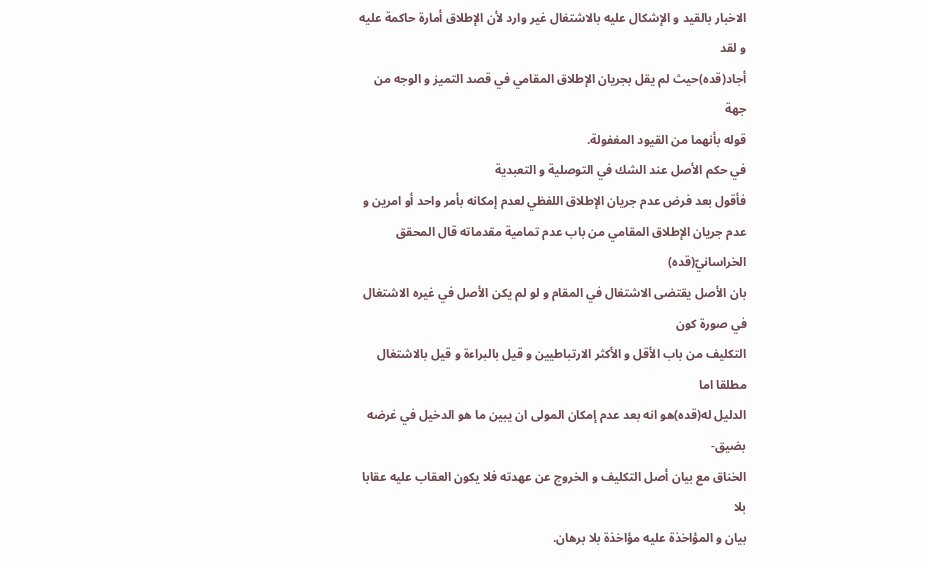الاخبار بالقيد و الإشكال عليه بالاشتغال غير وارد لأن الإطلاق أمارة حاكمة عليه و لقد
أجاد(قده)حيث لم يقل بجريان الإطلاق المقامي في قصد التميز و الوجه من جهة
قوله بأنهما من القيود المغفولة.
في حكم الأصل عند الشك في التوصلية و التعبدية
فأقول بعد فرض عدم جريان الإطلاق اللفظي لعدم إمكانه بأمر واحد أو امرين و
عدم جريان الإطلاق المقامي من باب عدم تمامية مقدماته قال المحقق الخراسانيّ(قده)
بان الأصل يقتضى الاشتغال في المقام و لو لم يكن الأصل في غيره الاشتغال في صورة كون
التكليف من باب الأقل و الأكثر الارتباطيين و قيل بالبراءة و قيل بالاشتغال مطلقا اما
الدليل له(قده)هو انه بعد عدم إمكان المولى ان يبين ما هو الدخيل في غرضه بضيق-
الخناق مع بيان أصل التكليف و الخروج عن عهدته فلا يكون العقاب عليه عقابا بلا
بيان و المؤاخذة عليه مؤاخذة بلا برهان.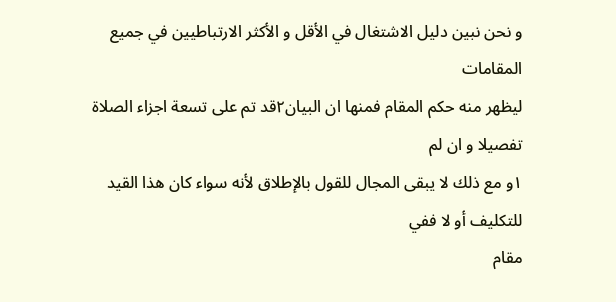و نحن نبين دليل الاشتغال في الأقل و الأكثر الارتباطيين في جميع المقامات
ليظهر منه حكم المقام فمنها ان البيان٢قد تم على تسعة اجزاء الصلاة تفصيلا و ان لم
١و مع ذلك لا يبقى المجال للقول بالإطلاق لأنه سواء كان هذا القيد للتكليف أو لا ففي
مقام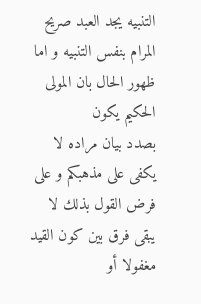التنبيه يجد العبد صريح المرام بنفس التنبيه و اما ظهور الحال بان المولى الحكيم يكون
بصدد بيان مراده لا يكفى على مذهبكم و على فرض القول بذلك لا يبقى فرق بين كون القيد
مغفولا أو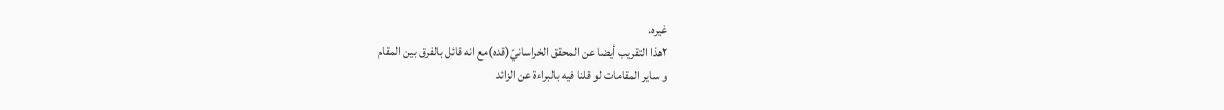غيره.
٢هذا التقريب أيضا عن المحقق الخراسانيّ(قده)مع انه قائل بالفرق بين المقام
و ساير المقامات لو قلنا فيه بالبراءة عن الزائد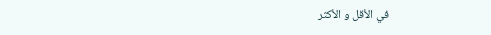في الأقل و الأكثر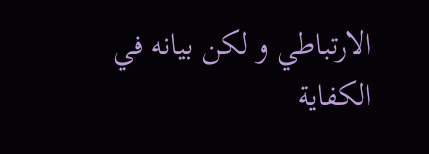الارتباطي و لكن بيانه في الكفاية